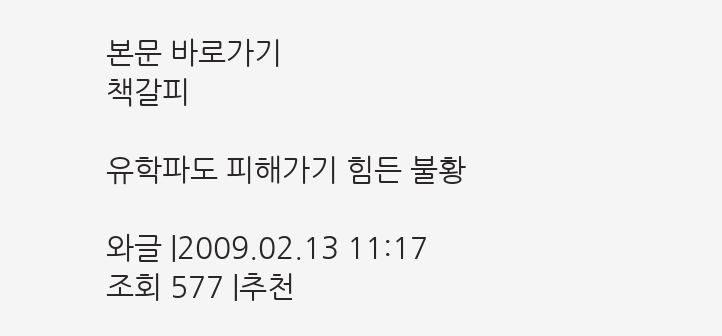본문 바로가기
책갈피

유학파도 피해가기 힘든 불황

와글 |2009.02.13 11:17
조회 577 |추천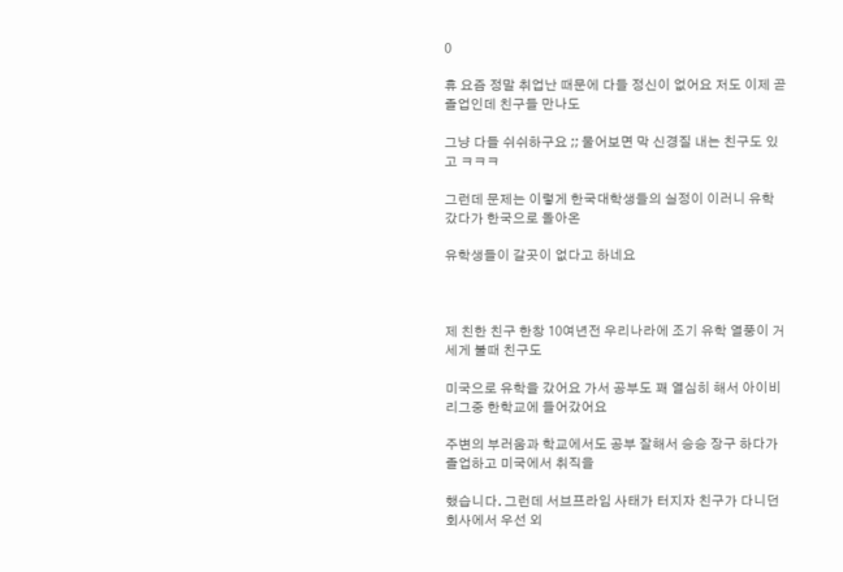0

휴 요즘 정말 취업난 때문에 다들 정신이 없어요 저도 이제 곧 졸업인데 친구들 만나도

그냥 다들 쉬쉬하구요 ;; 물어보면 막 신경질 내는 친구도 있고 ㅋㅋㅋ

그런데 문제는 이렇게 한국대학생들의 실정이 이러니 유학 갔다가 한국으로 돌아온

유학생들이 갈곳이 없다고 하네요



제 친한 친구 한창 10여년전 우리나라에 조기 유학 열풍이 거세게 불때 친구도

미국으로 유학을 갔어요 가서 공부도 꽤 열심히 해서 아이비리그중 한학교에 들어갔어요

주변의 부러움과 학교에서도 공부 잘해서 승승 장구 하다가 졸업하고 미국에서 취직을

했습니다. 그런데 서브프라임 사태가 터지자 친구가 다니던 회사에서 우선 외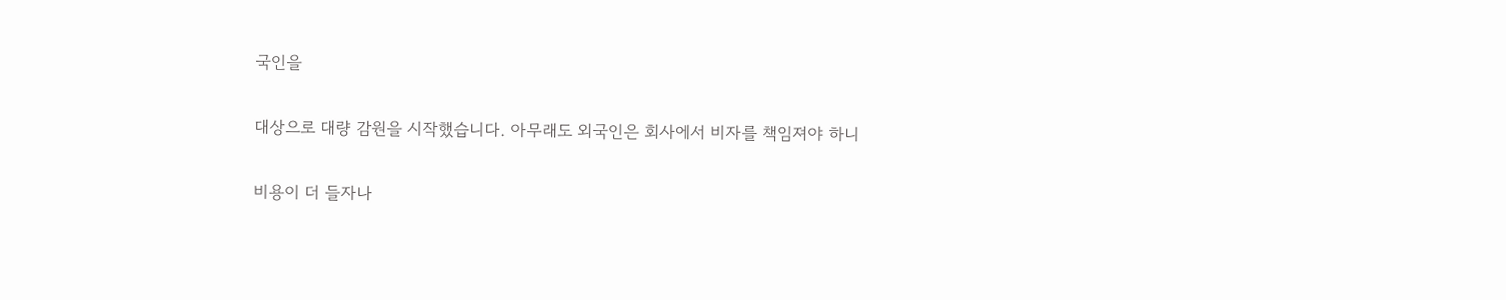국인을

대상으로 대량 감원을 시작했습니다. 아무래도 외국인은 회사에서 비자를 책임져야 하니

비용이 더 들자나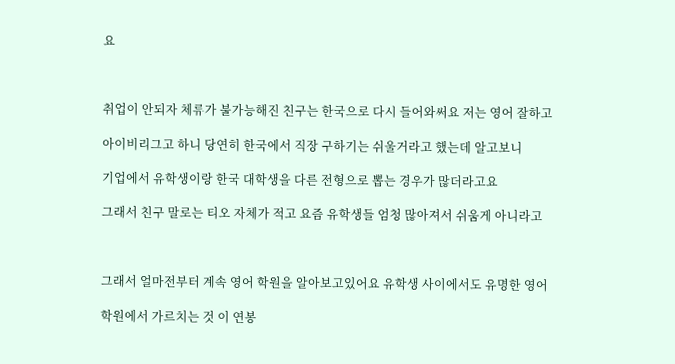요



취업이 안되자 체류가 불가능해진 친구는 한국으로 다시 들어와써요 저는 영어 잘하고

아이비리그고 하니 당연히 한국에서 직장 구하기는 쉬울거라고 했는데 알고보니

기업에서 유학생이랑 한국 대학생을 다른 전형으로 뽑는 경우가 많더라고요

그래서 친구 말로는 티오 자체가 적고 요즘 유학생들 엄청 많아져서 쉬움게 아니라고



그래서 얼마전부터 계속 영어 학원을 알아보고있어요 유학생 사이에서도 유명한 영어

학원에서 가르치는 것 이 연봉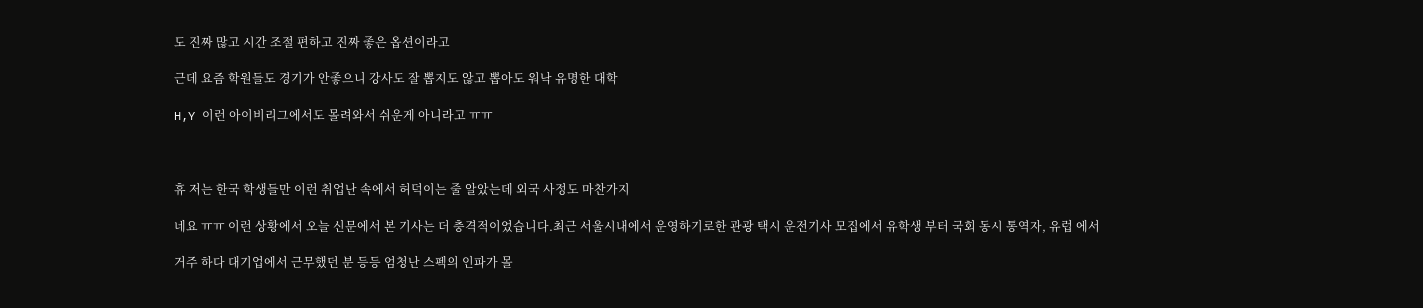도 진짜 많고 시간 조절 편하고 진짜 좋은 옵션이라고

근데 요즘 학원들도 경기가 안좋으니 강사도 잘 뽑지도 않고 뽑아도 워낙 유명한 대학

H,Y 이런 아이비리그에서도 몰려와서 쉬운게 아니라고 ㅠㅠ



휴 저는 한국 학생들만 이런 취업난 속에서 허덕이는 줄 알았는데 외국 사정도 마찬가지

네요 ㅠㅠ 이런 상황에서 오늘 신문에서 본 기사는 더 충격적이었습니다.최근 서울시내에서 운영하기로한 관광 택시 운전기사 모집에서 유학생 부터 국회 동시 통역자, 유럽 에서

거주 하다 대기업에서 근무했던 분 등등 엄청난 스펙의 인파가 몰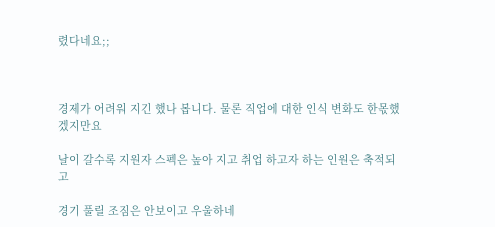렸다네요;;



경제가 어려워 지긴 했나 봅니다. 물론 직업에 대한 인식 변화도 한몫했겠지만요

날이 갈수록 지원자 스펙은 높아 지고 취업 하고자 하는 인원은 축적되고

경기 풀릴 조짐은 안보이고 우울하네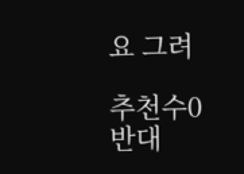요 그려

추천수0
반대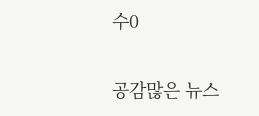수0

공감많은 뉴스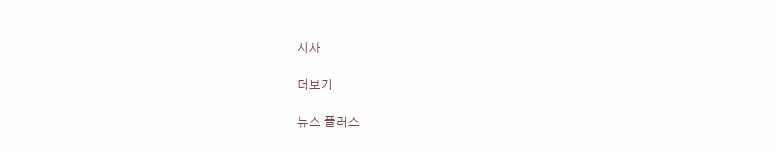시사

더보기

뉴스 플러스